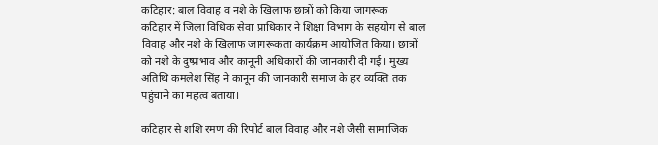कटिहार: बाल विवाह व नशे के खिलाफ छात्रों को किया जागरूक
कटिहार में जिला विधिक सेवा प्राधिकार ने शिक्षा विभाग के सहयोग से बाल विवाह और नशे के खिलाफ जागरूकता कार्यक्रम आयोजित किया। छात्रों को नशे के दुष्प्रभाव और कानूनी अधिकारों की जानकारी दी गई। मुख्य अतिथि कमलेश सिंह ने कानून की जानकारी समाज के हर व्यक्ति तक पहुंचाने का महत्व बताया।

कटिहार से शशि रमण की रिपोर्ट बाल विवाह और नशे जैसी सामाजिक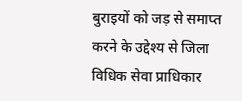बुराइयों को जड़ से समाप्त करने के उद्देश्य से जिला विधिक सेवा प्राधिकार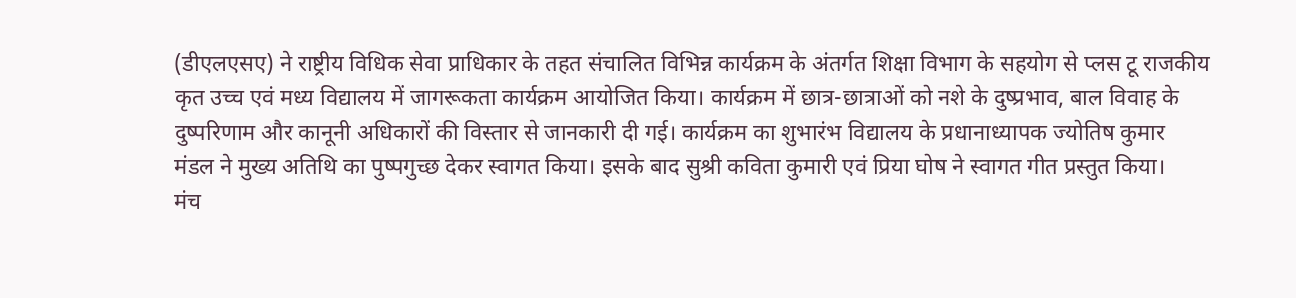(डीएलएसए) ने राष्ट्रीय विधिक सेवा प्राधिकार के तहत संचालित विभिन्न कार्यक्रम के अंतर्गत शिक्षा विभाग के सहयोग से प्लस टू राजकीय कृत उच्च एवं मध्य विद्यालय में जागरूकता कार्यक्रम आयोजित किया। कार्यक्रम में छात्र-छात्राओं को नशे के दुष्प्रभाव, बाल विवाह के दुष्परिणाम और कानूनी अधिकारों की विस्तार से जानकारी दी गई। कार्यक्रम का शुभारंभ विद्यालय के प्रधानाध्यापक ज्योतिष कुमार मंडल ने मुख्य अतिथि का पुष्पगुच्छ देकर स्वागत किया। इसके बाद सुश्री कविता कुमारी एवं प्रिया घोष ने स्वागत गीत प्रस्तुत किया।
मंच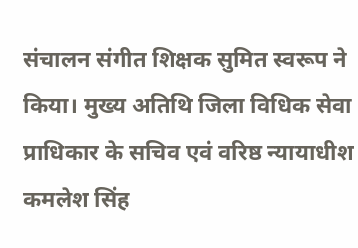संचालन संगीत शिक्षक सुमित स्वरूप ने किया। मुख्य अतिथि जिला विधिक सेवा प्राधिकार के सचिव एवं वरिष्ठ न्यायाधीश कमलेश सिंह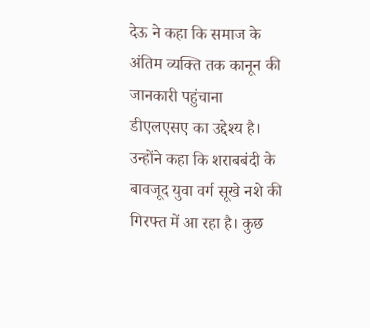देऊ ने कहा कि समाज के अंतिम व्यक्ति तक कानून की जानकारी पहुंचाना डीएलएसए का उद्देश्य है। उन्होंने कहा कि शराबबंदी के बावजूद युवा वर्ग सूखे नशे की गिरफ्त में आ रहा है। कुछ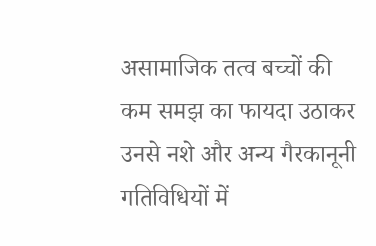असामाजिक तत्व बच्चों की कम समझ का फायदा उठाकर उनसे नशे और अन्य गैरकानूनी गतिविधियों में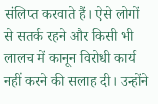संलिप्त करवाते हैं। ऐसे लोगों से सतर्क रहने और किसी भी लालच में कानून विरोधी कार्य नहीं करने की सलाह दी। उन्होंने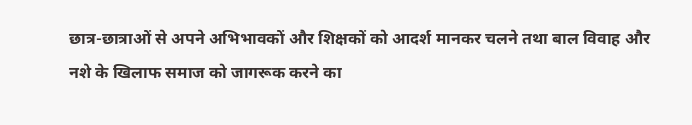छात्र-छात्राओं से अपने अभिभावकों और शिक्षकों को आदर्श मानकर चलने तथा बाल विवाह और नशे के खिलाफ समाज को जागरूक करने का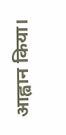आह्वान किया।